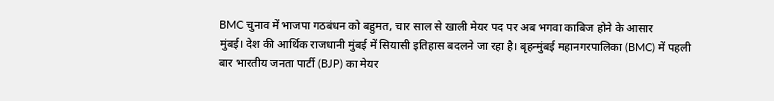BMC चुनाव में भाजपा गठबंधन को बहुमत, चार साल से खाली मेयर पद पर अब भगवा काबिज होने के आसार
मुंबई। देश की आर्थिक राजधानी मुंबई में सियासी इतिहास बदलने जा रहा है। बृहन्मुंबई महानगरपालिका (BMC) में पहली बार भारतीय जनता पार्टी (BJP) का मेयर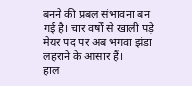बनने की प्रबल संभावना बन गई है। चार वर्षों से खाली पड़े मेयर पद पर अब भगवा झंडा लहराने के आसार हैं।
हाल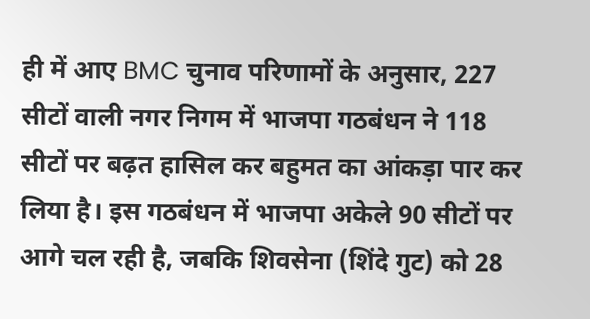ही में आए BMC चुनाव परिणामों के अनुसार, 227 सीटों वाली नगर निगम में भाजपा गठबंधन ने 118 सीटों पर बढ़त हासिल कर बहुमत का आंकड़ा पार कर लिया है। इस गठबंधन में भाजपा अकेले 90 सीटों पर आगे चल रही है, जबकि शिवसेना (शिंदे गुट) को 28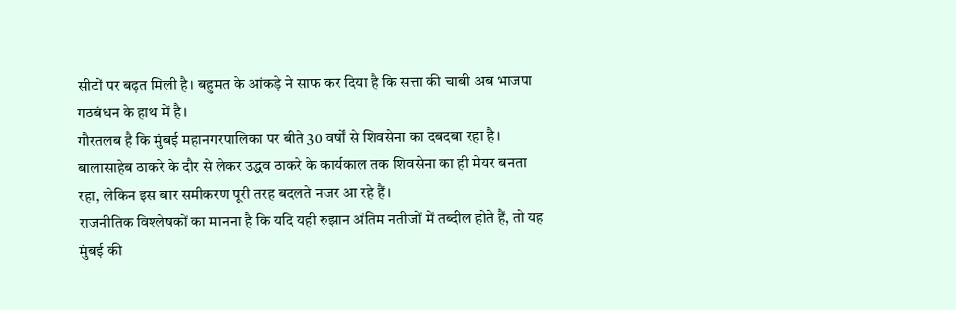सीटों पर बढ़त मिली है। बहुमत के आंकड़े ने साफ कर दिया है कि सत्ता की चाबी अब भाजपा गठबंधन के हाथ में है।
गौरतलब है कि मुंबई महानगरपालिका पर बीते 30 वर्षों से शिवसेना का दबदबा रहा है। बालासाहेब ठाकरे के दौर से लेकर उद्धव ठाकरे के कार्यकाल तक शिवसेना का ही मेयर बनता रहा, लेकिन इस बार समीकरण पूरी तरह बदलते नजर आ रहे हैं।
राजनीतिक विश्लेषकों का मानना है कि यदि यही रुझान अंतिम नतीजों में तब्दील होते हैं, तो यह मुंबई की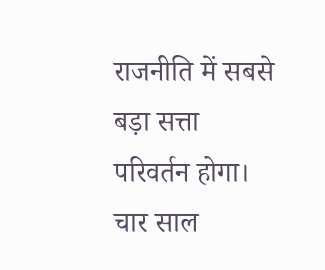राजनीति में सबसे बड़ा सत्ता परिवर्तन होगा। चार साल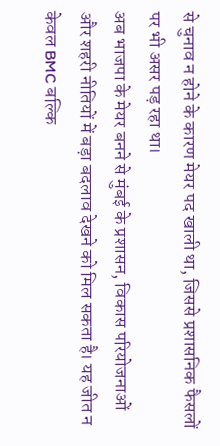से चुनाव न होने के कारण मेयर पद खाली था, जिससे प्रशासनिक फैसलों पर भी असर पड़ रहा था।
अब भाजपा के मेयर बनने से मुंबई के प्रशासन, विकास परियोजनाओं और शहरी नीतियों में बड़ा बदलाव देखने को मिल सकता है। यह जीत न केवल BMC बल्कि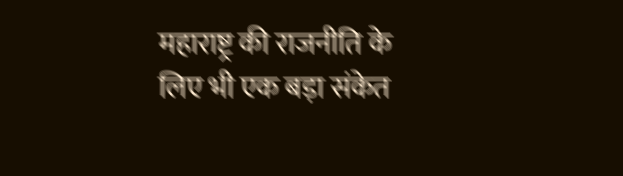महाराष्ट्र की राजनीति के लिए भी एक बड़ा संकेत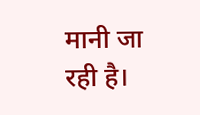मानी जा रही है।